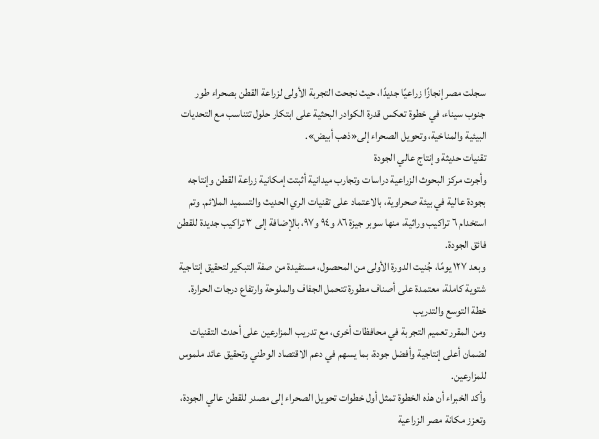سجلت مصر إنجازًا زراعيًا جديدًا، حيث نجحت التجربة الأولى لزراعة القطن بصحراء طور جنوب سيناء، في خطوة تعكس قدرة الكوادر البحثية على ابتكار حلول تتناسب مع التحديات البيئية والمناخية، وتحويل الصحراء إلى«ذهب أبيض».
تقنيات حديثة وإنتاج عالي الجودة
وأجرت مركز البحوث الزراعية دراسات وتجارب ميدانية أثبتت إمكانية زراعة القطن وإنتاجه بجودة عالية في بيئة صحراوية، بالاعتماد على تقنيات الري الحديث والتسميد الملائم. وتم استخدام ٦ تراكيب وراثية، منها سوبر جيزة ٨٦ و٩٤ و٩٧، بالإضافة إلى ٣ تراكيب جديدة للقطن فائق الجودة.
وبعد ١٢٧ يومًا، جُنيت الدورة الأولى من المحصول، مستفيدة من صفة التبكير لتحقيق إنتاجية شتوية كاملة، معتمدة على أصناف مطورة تتحمل الجفاف والملوحة وارتفاع درجات الحرارة.
خطة التوسع والتدريب
ومن المقرر تعميم التجربة في محافظات أخرى، مع تدريب المزارعين على أحدث التقنيات لضمان أعلى إنتاجية وأفضل جودة، بما يسهم في دعم الاقتصاد الوطني وتحقيق عائد ملموس للمزارعين.
وأكد الخبراء أن هذه الخطوة تمثل أول خطوات تحويل الصحراء إلى مصدر للقطن عالي الجودة، وتعزز مكانة مصر الزراعية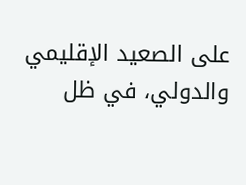على الصعيد الإقليمي والدولي، في ظل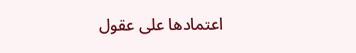اعتمادها على عقول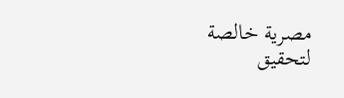مصرية خالصة لتحقيق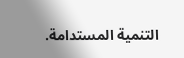التنمية المستدامة.